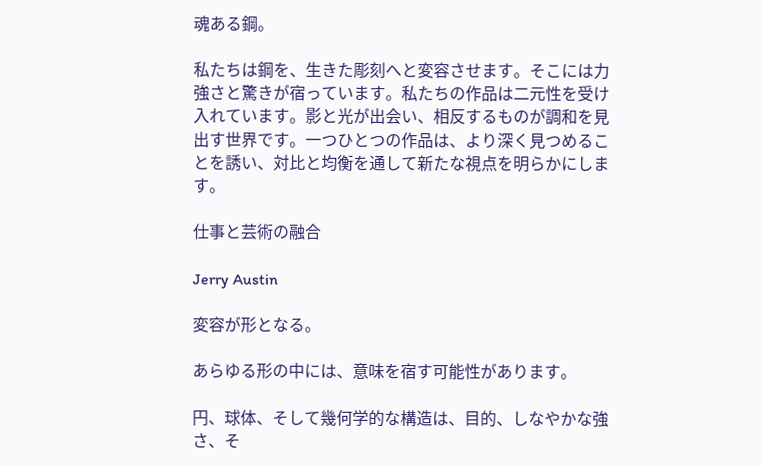魂ある鋼。

私たちは鋼を、生きた彫刻へと変容させます。そこには力強さと驚きが宿っています。私たちの作品は二元性を受け入れています。影と光が出会い、相反するものが調和を見出す世界です。一つひとつの作品は、より深く見つめることを誘い、対比と均衡を通して新たな視点を明らかにします。

仕事と芸術の融合

Jerry Austin

変容が形となる。

あらゆる形の中には、意味を宿す可能性があります。

円、球体、そして幾何学的な構造は、目的、しなやかな強さ、そ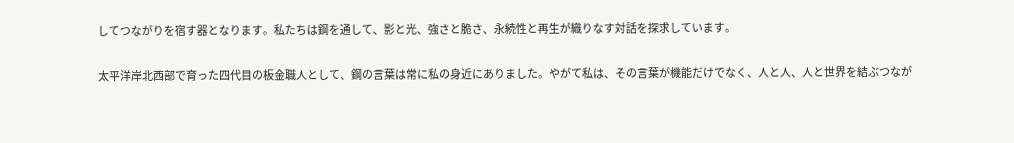してつながりを宿す器となります。私たちは鋼を通して、影と光、強さと脆さ、永続性と再生が織りなす対話を探求しています。

太平洋岸北西部で育った四代目の板金職人として、鋼の言葉は常に私の身近にありました。やがて私は、その言葉が機能だけでなく、人と人、人と世界を結ぶつなが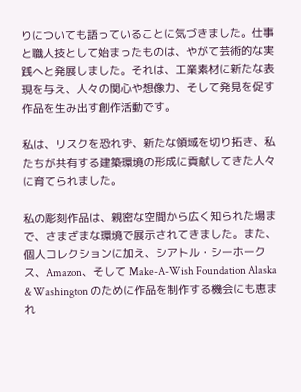りについても語っていることに気づきました。仕事と職人技として始まったものは、やがて芸術的な実践へと発展しました。それは、工業素材に新たな表現を与え、人々の関心や想像力、そして発見を促す作品を生み出す創作活動です。

私は、リスクを恐れず、新たな領域を切り拓き、私たちが共有する建築環境の形成に貢献してきた人々に育てられました。

私の彫刻作品は、親密な空間から広く知られた場まで、さまざまな環境で展示されてきました。また、個人コレクションに加え、シアトル・シーホークス、Amazon、そして Make-A-Wish Foundation Alaska & Washington のために作品を制作する機会にも恵まれ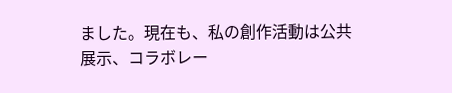ました。現在も、私の創作活動は公共展示、コラボレー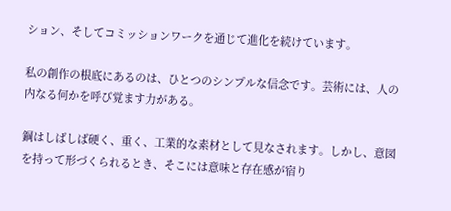ション、そしてコミッションワークを通じて進化を続けています。

私の創作の根底にあるのは、ひとつのシンプルな信念です。芸術には、人の内なる何かを呼び覚ます力がある。

鋼はしばしば硬く、重く、工業的な素材として見なされます。しかし、意図を持って形づくられるとき、そこには意味と存在感が宿り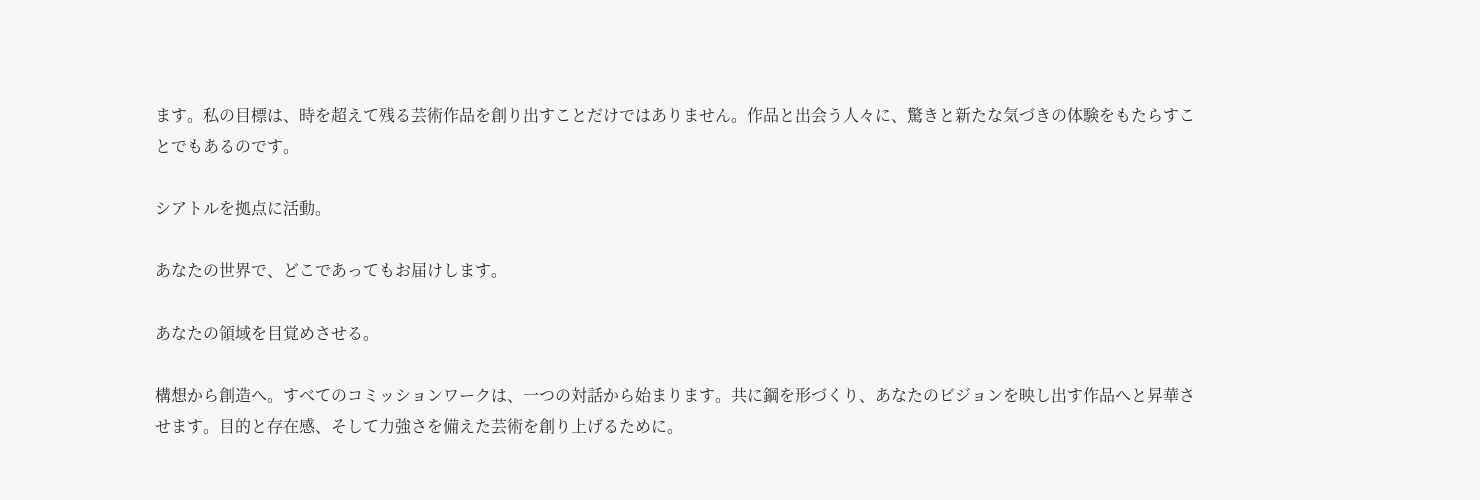ます。私の目標は、時を超えて残る芸術作品を創り出すことだけではありません。作品と出会う人々に、驚きと新たな気づきの体験をもたらすことでもあるのです。

シアトルを拠点に活動。

あなたの世界で、どこであってもお届けします。

あなたの領域を目覚めさせる。

構想から創造へ。すべてのコミッションワークは、一つの対話から始まります。共に鋼を形づくり、あなたのビジョンを映し出す作品へと昇華させます。目的と存在感、そして力強さを備えた芸術を創り上げるために。